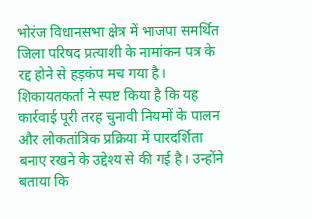भोरंज विधानसभा क्षेत्र में भाजपा समर्थित जिला परिषद प्रत्याशी के नामांकन पत्र के रद्द होने से हड़कंप मच गया है। शिकायतकर्ता ने स्पष्ट किया है कि यह कार्रवाई पूरी तरह चुनावी नियमों के पालन और लोकतांत्रिक प्रक्रिया में पारदर्शिता बनाए रखने के उद्देश्य से की गई है। उन्होंने बताया कि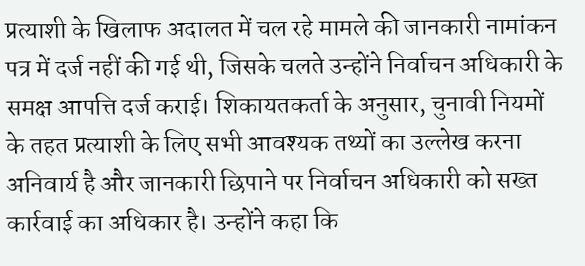प्रत्याशी के खिलाफ अदालत में चल रहे मामले की जानकारी नामांकन पत्र में दर्ज नहीं की गई थी, जिसके चलते उन्होंने निर्वाचन अधिकारी के समक्ष आपत्ति दर्ज कराई। शिकायतकर्ता के अनुसार, चुनावी नियमों के तहत प्रत्याशी के लिए सभी आवश्यक तथ्यों का उल्लेख करना अनिवार्य है और जानकारी छिपाने पर निर्वाचन अधिकारी को सख्त कार्रवाई का अधिकार है। उन्होंने कहा कि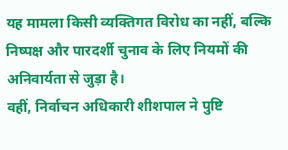यह मामला किसी व्यक्तिगत विरोध का नहीं, बल्कि निष्पक्ष और पारदर्शी चुनाव के लिए नियमों की अनिवार्यता से जुड़ा है।
वहीं, निर्वाचन अधिकारी शीशपाल ने पुष्टि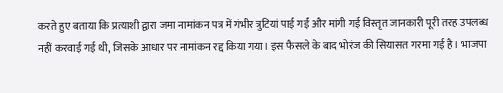करते हुए बताया कि प्रत्याशी द्वारा जमा नामांकन पत्र में गंभीर त्रुटियां पाई गईं और मांगी गई विस्तृत जानकारी पूरी तरह उपलब्ध नहीं करवाई गई थी, जिसके आधार पर नामांकन रद्द किया गया। इस फैसले के बाद भोरंज की सियासत गरमा गई है। भाजपा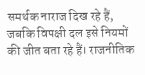समर्थक नाराज दिख रहे हैं, जबकि विपक्षी दल इसे नियमों की जीत बता रहे हैं। राजनीतिक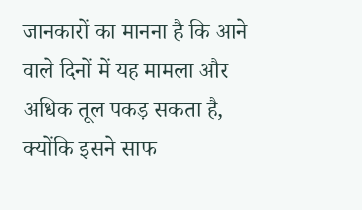जानकारों का मानना है कि आने वाले दिनों में यह मामला और अधिक तूल पकड़ सकता है, क्योंकि इसने साफ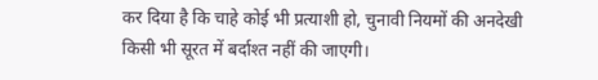कर दिया है कि चाहे कोई भी प्रत्याशी हो, चुनावी नियमों की अनदेखी किसी भी सूरत में बर्दाश्त नहीं की जाएगी।